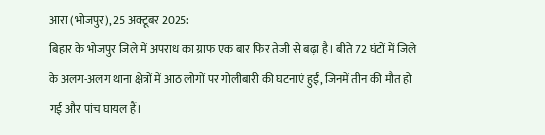आरा (भोजपुर), 25 अक्टूबर 2025:
बिहार के भोजपुर जिले में अपराध का ग्राफ एक बार फिर तेजी से बढ़ा है। बीते 72 घंटों में जिले के अलग-अलग थाना क्षेत्रों में आठ लोगों पर गोलीबारी की घटनाएं हुईं, जिनमें तीन की मौत हो गई और पांच घायल हैं।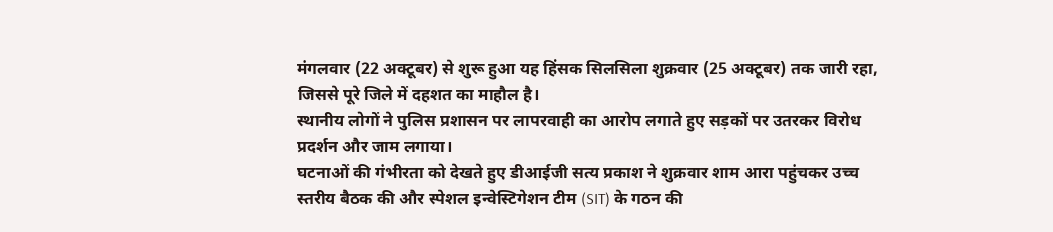मंगलवार (22 अक्टूबर) से शुरू हुआ यह हिंसक सिलसिला शुक्रवार (25 अक्टूबर) तक जारी रहा, जिससे पूरे जिले में दहशत का माहौल है।
स्थानीय लोगों ने पुलिस प्रशासन पर लापरवाही का आरोप लगाते हुए सड़कों पर उतरकर विरोध प्रदर्शन और जाम लगाया।
घटनाओं की गंभीरता को देखते हुए डीआईजी सत्य प्रकाश ने शुक्रवार शाम आरा पहुंचकर उच्च स्तरीय बैठक की और स्पेशल इन्वेस्टिगेशन टीम (SIT) के गठन की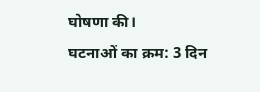घोषणा की।
घटनाओं का क्रम: 3 दिन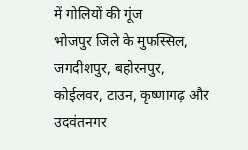में गोलियों की गूंज
भोजपुर जिले के मुफस्सिल, जगदीशपुर, बहोरनपुर, कोईलवर, टाउन, कृष्णागढ़ और उदवंतनगर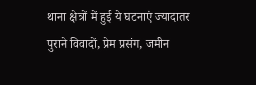थाना क्षेत्रों में हुई ये घटनाएं ज्यादातर पुराने विवादों, प्रेम प्रसंग, जमीन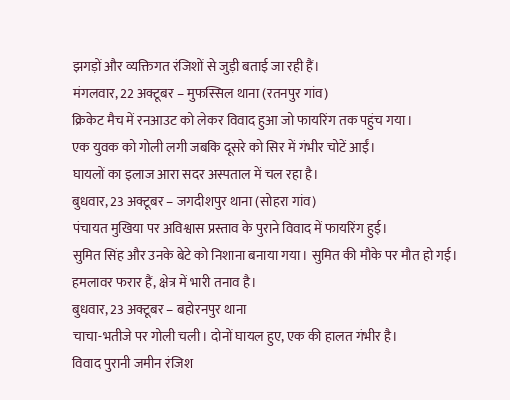झगड़ों और व्यक्तिगत रंजिशों से जुड़ी बताई जा रही हैं।
मंगलवार, 22 अक्टूबर – मुफस्सिल थाना (रतनपुर गांव)
क्रिकेट मैच में रनआउट को लेकर विवाद हुआ जो फायरिंग तक पहुंच गया।
एक युवक को गोली लगी जबकि दूसरे को सिर में गंभीर चोटें आईं।
घायलों का इलाज आरा सदर अस्पताल में चल रहा है।
बुधवार, 23 अक्टूबर – जगदीशपुर थाना (सोहरा गांव)
पंचायत मुखिया पर अविश्वास प्रस्ताव के पुराने विवाद में फायरिंग हुई।
सुमित सिंह और उनके बेटे को निशाना बनाया गया। सुमित की मौके पर मौत हो गई।
हमलावर फरार हैं, क्षेत्र में भारी तनाव है।
बुधवार, 23 अक्टूबर – बहोरनपुर थाना
चाचा-भतीजे पर गोली चली। दोनों घायल हुए, एक की हालत गंभीर है।
विवाद पुरानी जमीन रंजिश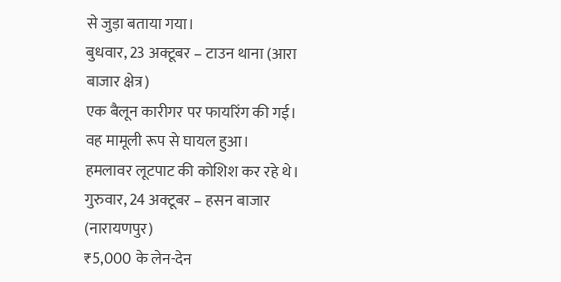से जुड़ा बताया गया।
बुधवार, 23 अक्टूबर – टाउन थाना (आरा बाजार क्षेत्र)
एक बैलून कारीगर पर फायरिंग की गई। वह मामूली रूप से घायल हुआ।
हमलावर लूटपाट की कोशिश कर रहे थे।
गुरुवार, 24 अक्टूबर – हसन बाजार (नारायणपुर)
₹5,000 के लेन-देन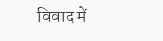विवाद में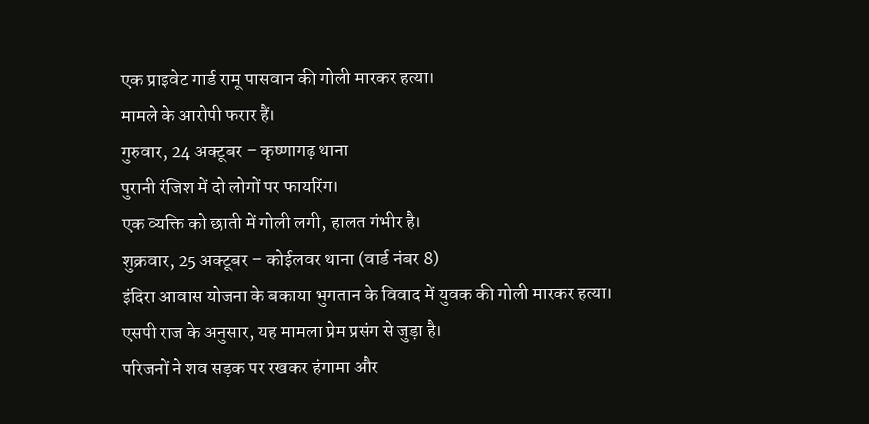एक प्राइवेट गार्ड रामू पासवान की गोली मारकर हत्या।
मामले के आरोपी फरार हैं।
गुरुवार, 24 अक्टूबर – कृष्णागढ़ थाना
पुरानी रंजिश में दो लोगों पर फायरिंग।
एक व्यक्ति को छाती में गोली लगी, हालत गंभीर है।
शुक्रवार, 25 अक्टूबर – कोईलवर थाना (वार्ड नंबर 8)
इंदिरा आवास योजना के बकाया भुगतान के विवाद में युवक की गोली मारकर हत्या।
एसपी राज के अनुसार, यह मामला प्रेम प्रसंग से जुड़ा है।
परिजनों ने शव सड़क पर रखकर हंगामा और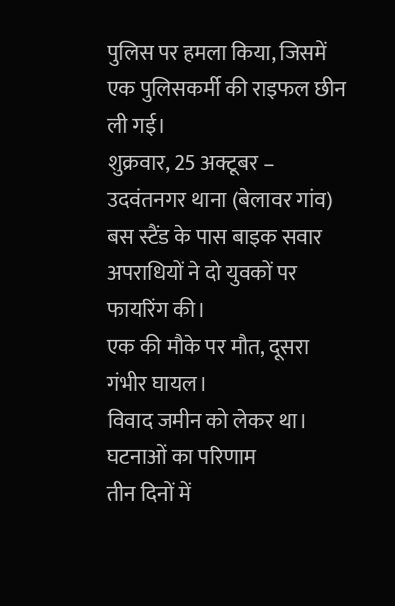पुलिस पर हमला किया, जिसमें एक पुलिसकर्मी की राइफल छीन ली गई।
शुक्रवार, 25 अक्टूबर – उदवंतनगर थाना (बेलावर गांव)
बस स्टैंड के पास बाइक सवार अपराधियों ने दो युवकों पर फायरिंग की।
एक की मौके पर मौत, दूसरा गंभीर घायल।
विवाद जमीन को लेकर था।
घटनाओं का परिणाम
तीन दिनों में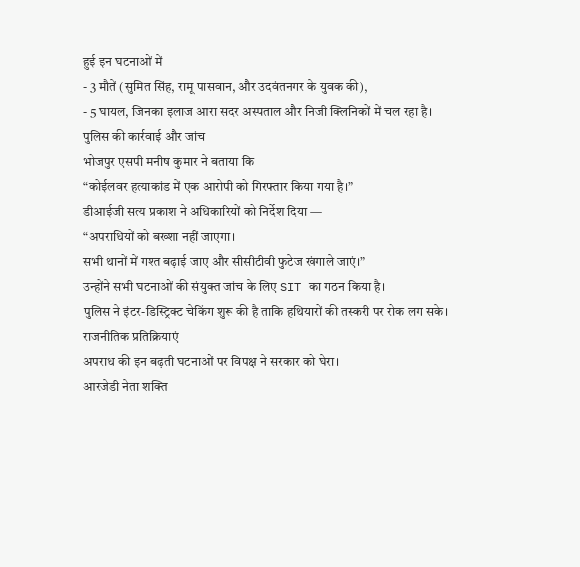हुई इन घटनाओं में
- 3 मौतें (सुमित सिंह, रामू पासवान, और उदवंतनगर के युवक की),
- 5 घायल, जिनका इलाज आरा सदर अस्पताल और निजी क्लिनिकों में चल रहा है।
पुलिस की कार्रवाई और जांच
भोजपुर एसपी मनीष कुमार ने बताया कि
“कोईलवर हत्याकांड में एक आरोपी को गिरफ्तार किया गया है।”
डीआईजी सत्य प्रकाश ने अधिकारियों को निर्देश दिया —
“अपराधियों को बख्शा नहीं जाएगा।
सभी थानों में गश्त बढ़ाई जाए और सीसीटीवी फुटेज खंगाले जाएं।”
उन्होंने सभी घटनाओं की संयुक्त जांच के लिए SIT का गठन किया है।
पुलिस ने इंटर-डिस्ट्रिक्ट चेकिंग शुरू की है ताकि हथियारों की तस्करी पर रोक लग सके।
राजनीतिक प्रतिक्रियाएं
अपराध की इन बढ़ती घटनाओं पर विपक्ष ने सरकार को घेरा।
आरजेडी नेता शक्ति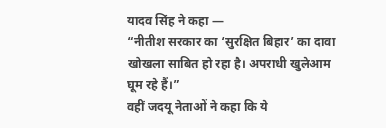यादव सिंह ने कहा —
“नीतीश सरकार का ‘सुरक्षित बिहार’ का दावा खोखला साबित हो रहा है। अपराधी खुलेआम घूम रहे हैं।”
वहीं जदयू नेताओं ने कहा कि ये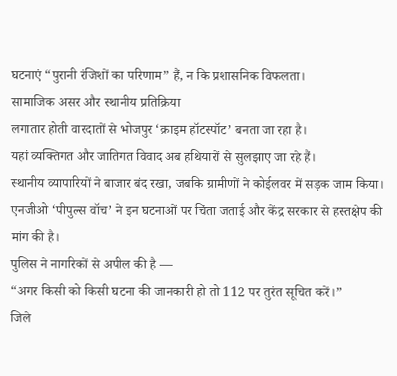घटनाएं “पुरानी रंजिशों का परिणाम” हैं, न कि प्रशासनिक विफलता।
सामाजिक असर और स्थानीय प्रतिक्रिया
लगातार होती वारदातों से भोजपुर ‘क्राइम हॉटस्पॉट’ बनता जा रहा है।
यहां व्यक्तिगत और जातिगत विवाद अब हथियारों से सुलझाए जा रहे हैं।
स्थानीय व्यापारियों ने बाजार बंद रखा, जबकि ग्रामीणों ने कोईलवर में सड़क जाम किया।
एनजीओ ‘पीपुल्स वॉच’ ने इन घटनाओं पर चिंता जताई और केंद्र सरकार से हस्तक्षेप की मांग की है।
पुलिस ने नागरिकों से अपील की है —
“अगर किसी को किसी घटना की जानकारी हो तो 112 पर तुरंत सूचित करें।”
जिले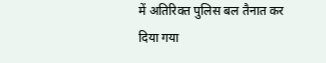में अतिरिक्त पुलिस बल तैनात कर दिया गया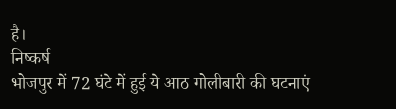है।
निष्कर्ष
भोजपुर में 72 घंटे में हुई ये आठ गोलीबारी की घटनाएं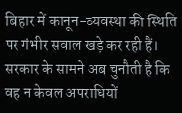बिहार में कानून-व्यवस्था की स्थिति पर गंभीर सवाल खड़े कर रही हैं।
सरकार के सामने अब चुनौती है कि वह न केवल अपराधियों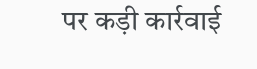पर कड़ी कार्रवाई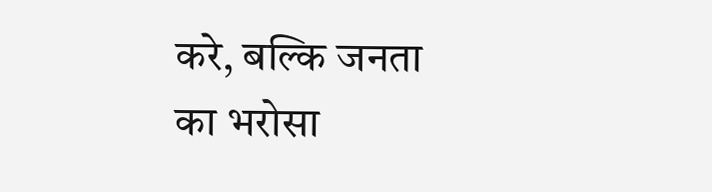करे, बल्कि जनता का भरोसा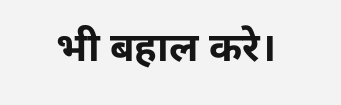भी बहाल करे।